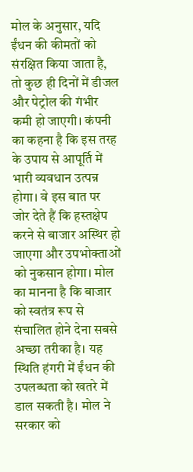मोल के अनुसार, यदि ईंधन की कीमतों को संरक्षित किया जाता है, तो कुछ ही दिनों में डीजल और पेट्रोल की गंभीर कमी हो जाएगी। कंपनी का कहना है कि इस तरह के उपाय से आपूर्ति में भारी व्यवधान उत्पन्न होगा। वे इस बात पर जोर देते हैं कि हस्तक्षेप करने से बाजार अस्थिर हो जाएगा और उपभोक्ताओं को नुकसान होगा। मोल का मानना है कि बाजार को स्वतंत्र रूप से संचालित होने देना सबसे अच्छा तरीका है। यह स्थिति हंगरी में ईंधन की उपलब्धता को खतरे में डाल सकती है। मोल ने सरकार को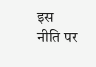इस नीति पर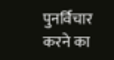पुनर्विचार करने का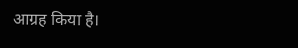आग्रह किया है।